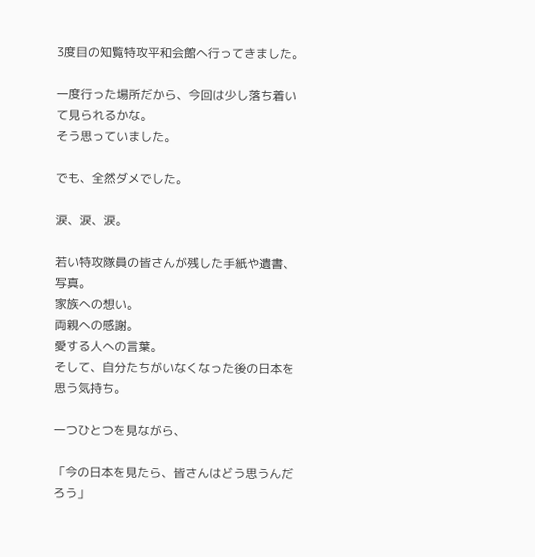3度目の知覧特攻平和会館へ行ってきました。

一度行った場所だから、今回は少し落ち着いて見られるかな。
そう思っていました。

でも、全然ダメでした。

涙、涙、涙。

若い特攻隊員の皆さんが残した手紙や遺書、写真。
家族への想い。
両親への感謝。
愛する人への言葉。
そして、自分たちがいなくなった後の日本を思う気持ち。

一つひとつを見ながら、

「今の日本を見たら、皆さんはどう思うんだろう」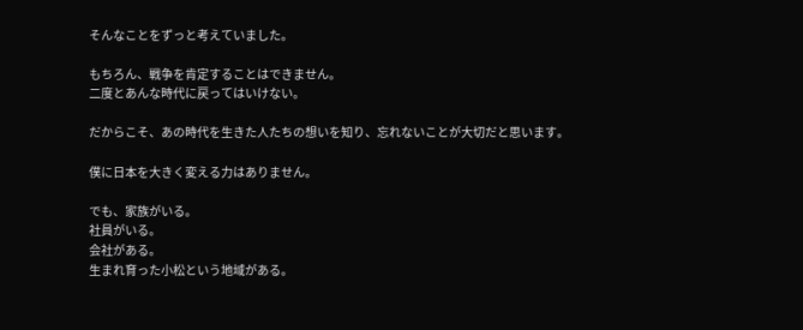そんなことをずっと考えていました。

もちろん、戦争を肯定することはできません。
二度とあんな時代に戻ってはいけない。

だからこそ、あの時代を生きた人たちの想いを知り、忘れないことが大切だと思います。

僕に日本を大きく変える力はありません。

でも、家族がいる。
社員がいる。
会社がある。
生まれ育った小松という地域がある。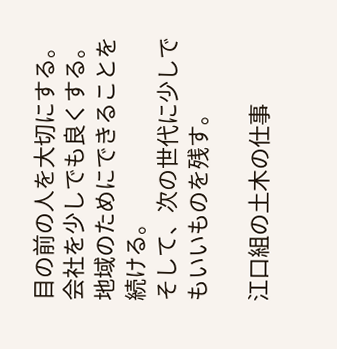目の前の人を大切にする。
会社を少しでも良くする。
地域のためにできることを続ける。
そして、次の世代に少しでもいいものを残す。

江口組の土木の仕事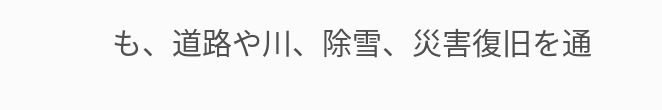も、道路や川、除雪、災害復旧を通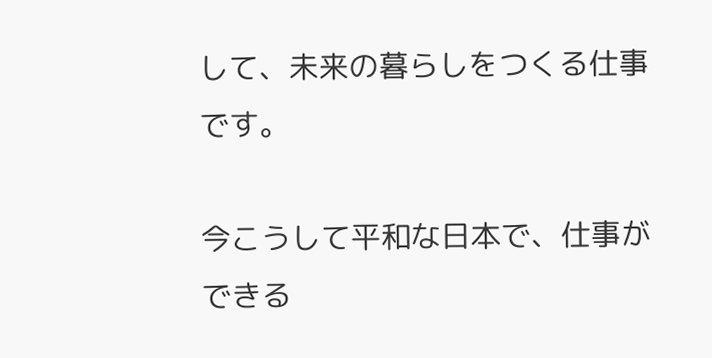して、未来の暮らしをつくる仕事です。

今こうして平和な日本で、仕事ができる